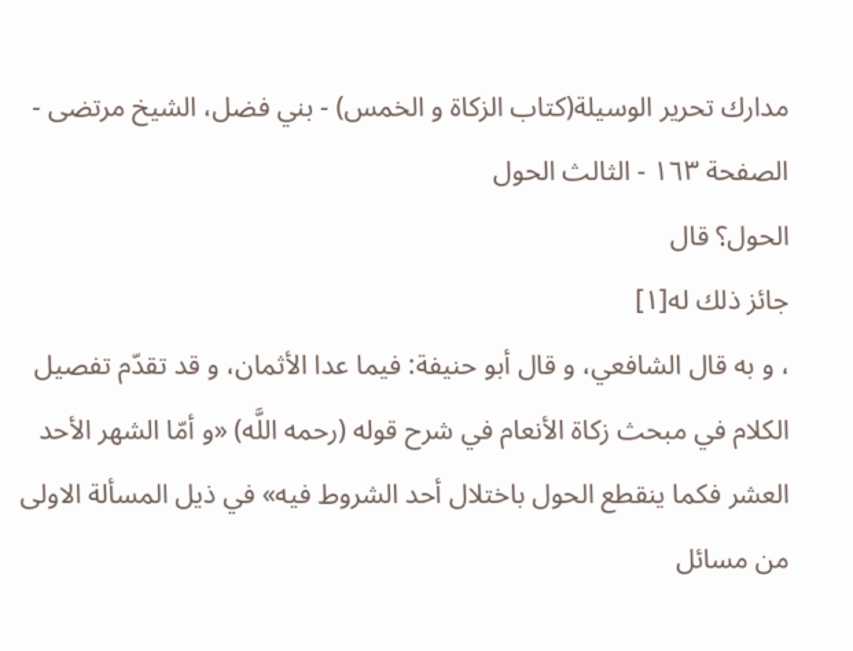مدارك تحرير الوسيلة(كتاب الزكاة و الخمس) - بني فضل، الشيخ مرتضى - الصفحة ١٦٣ - الثالث الحول
الحول؟ قال
جائز ذلك له[١]
، و به قال الشافعي، و قال أبو حنيفة: فيما عدا الأثمان، و قد تقدّم تفصيل الكلام في مبحث زكاة الأنعام في شرح قوله (رحمه اللَّه) «و أمّا الشهر الأحد العشر فكما ينقطع الحول باختلال أحد الشروط فيه» في ذيل المسألة الاولى من مسائل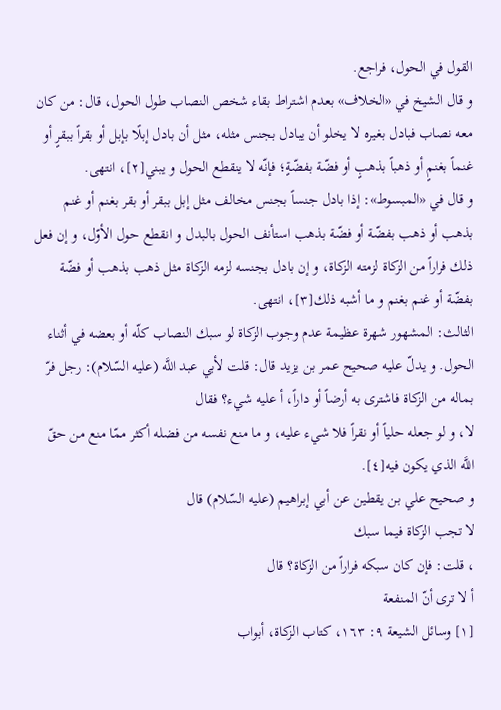القول في الحول، فراجع.
و قال الشيخ في «الخلاف» بعدم اشتراط بقاء شخص النصاب طول الحول، قال: من كان معه نصاب فبادل بغيره لا يخلو أن يبادل بجنس مثله، مثل أن بادل إبلًا بإبل أو بقراً ببقرٍ أو غنماً بغنمٍ أو ذهباً بذهبٍ أو فضّة بفضّةٍ؛ فإنّه لا ينقطع الحول و يبني[٢]، انتهى.
و قال في «المبسوط»: إذا بادل جنساً بجنس مخالف مثل إبل ببقر أو بقر بغنم أو غنم بذهب أو ذهب بفضّة أو فضّة بذهب استأنف الحول بالبدل و انقطع حول الأوّل، و إن فعل ذلك فراراً من الزكاة لزمته الزكاة، و إن بادل بجنسه لزمه الزكاة مثل ذهب بذهب أو فضّة بفضّة أو غنم بغنم و ما أشبه ذلك[٣]، انتهى.
الثالث: المشهور شهرة عظيمة عدم وجوب الزكاة لو سبك النصاب كلّه أو بعضه في أثناء الحول. و يدلّ عليه صحيح عمر بن يزيد قال: قلت لأبي عبد اللَّه (عليه السّلام): رجل فرّ بماله من الزكاة فاشترى به أرضاً أو داراً، أ عليه شيء؟ فقال
لا، و لو جعله حلياً أو نقراً فلا شيء عليه، و ما منع نفسه من فضله أكثر ممّا منع من حقّ اللَّه الذي يكون فيه[٤].
و صحيح علي بن يقطين عن أبي إبراهيم (عليه السّلام) قال
لا تجب الزكاة فيما سبك
، قلت: فإن كان سبكه فراراً من الزكاة؟ قال
أ لا ترى أنّ المنفعة
[١] وسائل الشيعة ٩: ١٦٣، كتاب الزكاة، أبواب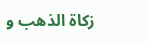زكاة الذهب و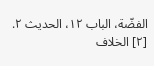الفضّة، الباب ١٢، الحديث ٢.
[٢] الخلاف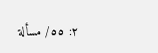٢: ٥٥/ مسألة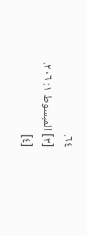٦٤.
[٣] المبسوط ١: ٢٠٦.
[٤]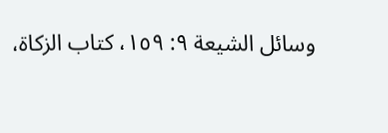وسائل الشيعة ٩: ١٥٩، كتاب الزكاة،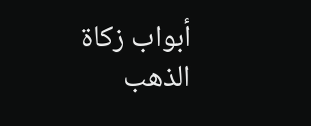أبواب زكاة الذهب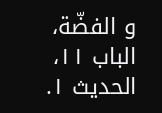و الفضّة، الباب ١١، الحديث ١.